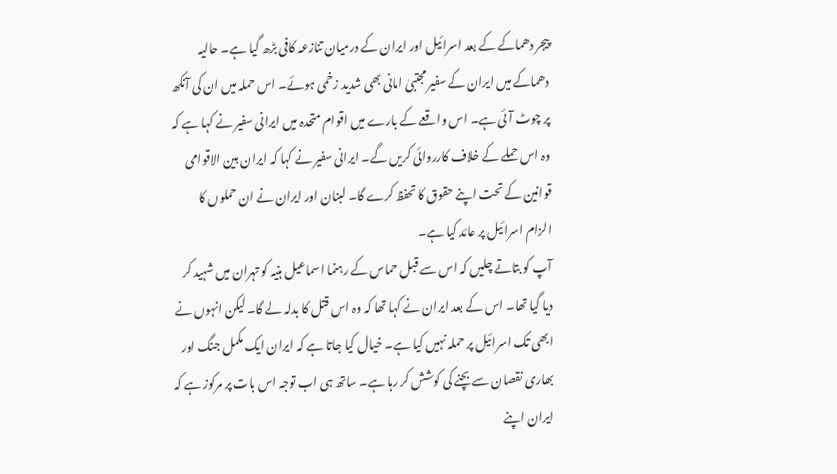پیجر دھماکے کے بعد اسرائیل اور ایران کے درمیان تنازعہ کافی بڑھ گیا ہے۔ حالیہ دھماکے میں ایران کے سفیر مجتبیٰ امانی بھی شدید زخمی ہوئے۔ اس حملہ میں ان کی آنکھ پر چوٹ آئی ہے۔ اس واقعے کے بارے میں اقوام متحدہ میں ایرانی سفیر نے کہا ہے کہ وہ اس حملے کے خلاف کارروائی کریں گے۔ ایرانی سفیر نے کہا کہ ایران بین الاقوامی قوانین کے تحت اپنے حقوق کا تحفظ کرے گا۔ لبنان اور ایران نے ان حملوں کا الزام اسرائیل پر عائد کیا ہے۔
آپ کو بتاتے چلیں کہ اس سے قبل حماس کے رہنما اسماعیل ہنیہ کو تہران میں شہید کر دیا گیا تھا۔ اس کے بعد ایران نے کہا تھا کہ وہ اس قتل کا بدلہ لے گا۔ لیکن انہوں نے ابھی تک اسرائیل پر حملہ نہیں کیا ہے۔ خیال کیا جاتا ہے کہ ایران ایک مکمل جنگ اور بھاری نقصان سے بچنے کی کوشش کر رہا ہے۔ ساتھ ہی اب توجہ اس بات پر مرکوز ہے کہ ایران اپنے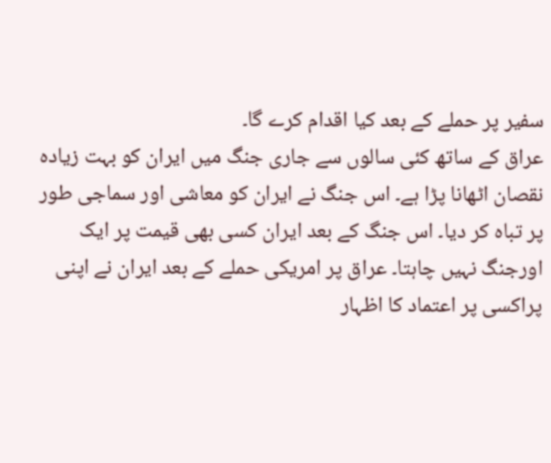سفیر پر حملے کے بعد کیا اقدام کرے گا۔
عراق کے ساتھ کئی سالوں سے جاری جنگ میں ایران کو بہت زیادہ نقصان اٹھانا پڑا ہے۔ اس جنگ نے ایران کو معاشی اور سماجی طور پر تباہ کر دیا۔ اس جنگ کے بعد ایران کسی بھی قیمت پر ایک اورجنگ نہیں چاہتا۔ عراق پر امریکی حملے کے بعد ایران نے اپنی پراکسی پر اعتماد کا اظہار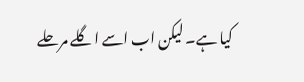کیا ہے۔ لیکن اب اسے اگلے مرحلے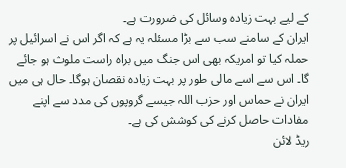کے لیے بہت زیادہ وسائل کی ضرورت ہے۔
ایران کے سامنے سب سے بڑا مسئلہ یہ ہے کہ اگر اس نے اسرائیل پر حملہ کیا تو امریکہ بھی اس جنگ میں براہ راست ملوث ہو جائے گا۔ اس سے اسے مالی طور پر بہت زیادہ نقصان ہوگا۔ حال ہی میں ایران نے حماس اور حزب اللہ جیسے گروپوں کی مدد سے اپنے مفادات حاصل کرنے کی کوشش کی ہے۔
ریڈ لائن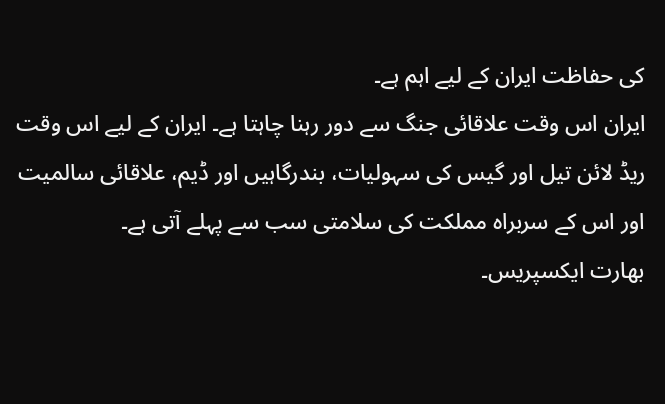کی حفاظت ایران کے لیے اہم ہے۔
ایران اس وقت علاقائی جنگ سے دور رہنا چاہتا ہے۔ ایران کے لیے اس وقت ریڈ لائن تیل اور گیس کی سہولیات، بندرگاہیں اور ڈیم، علاقائی سالمیت اور اس کے سربراہ مملکت کی سلامتی سب سے پہلے آتی ہے۔
بھارت ایکسپریس۔